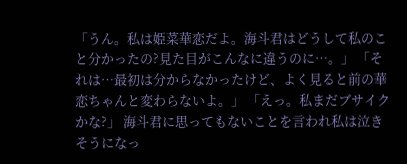「うん。私は姫菜華恋だよ。海斗君はどうして私のこと分かったの?見た目がこんなに違うのに…。」 「それは…最初は分からなかったけど、よく見ると前の華恋ちゃんと変わらないよ。」 「えっ。私まだブサイクかな?」 海斗君に思ってもないことを言われ私は泣きそうになっ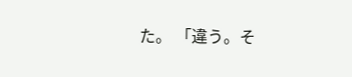た。 「違う。そ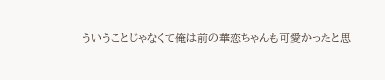ういうことじゃなくて俺は前の華恋ちゃんも可愛かったと思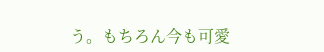う。もちろん今も可愛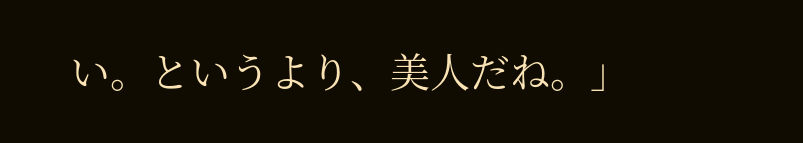い。というより、美人だね。」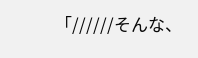「//////そんな、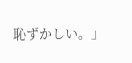恥ずかしい。」